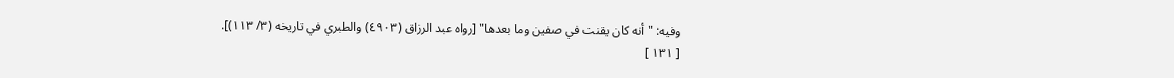وفيه: "أنه كان يقنت في صفين وما بعدها" [رواه عبد الرزاق (٤٩٠٣) والطبري في تاريخه (٣/ ١١٣)].
[ ١٣١ ]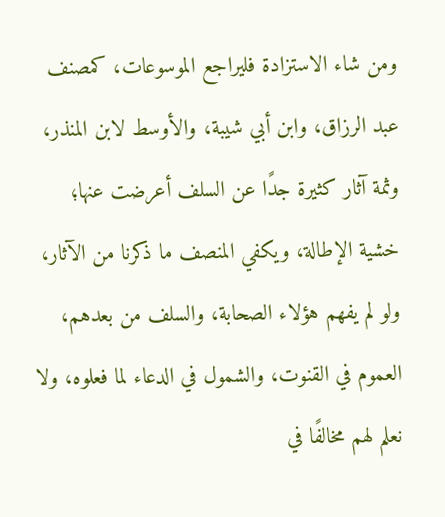ومن شاء الاستزادة فليراجع الموسوعات، كمصنف عبد الرزاق، وابن أبي شيبة، والأوسط لابن المنذر، وثمة آثار كثيرة جدًا عن السلف أعرضت عنها؛ خشية الإطالة، ويكفي المنصف ما ذكرنا من الآثار، ولو لم يفهم هؤلاء الصحابة، والسلف من بعدهم، العموم في القنوت، والشمول في الدعاء لما فعلوه، ولا نعلم لهم مخالفًا في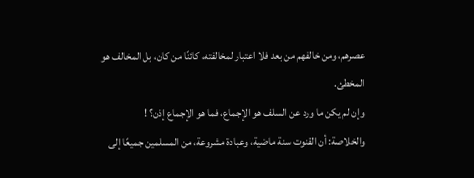عصرهم، ومن خالفهم من بعد فلا اعتبار لمخالفته، كائنًا من كان، بل المخالف هو المخطئ.
وإن لم يكن ما ورد عن السلف هو الإجماع، فما هو الإجماع إذن؟ !
والخلاصة: أن القنوت سنة ماضية، وعبادة مشروعة، من المسلمين جميعًا إلى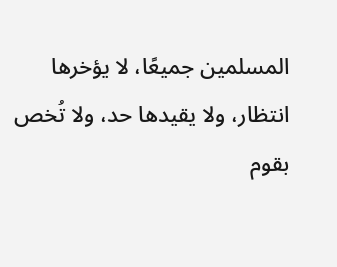المسلمين جميعًا، لا يؤخرها انتظار، ولا يقيدها حد، ولا تُخص بقوم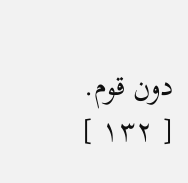دون قوم.
[ ١٣٢ ]